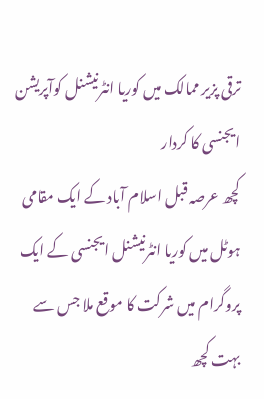ترقی پزیر ممالک میں کوریا انٹرنیشنل کوآپریشن ایجنسی کا کردار
کچھ عرصہ قبل اسلام آباد کے ایک مقامی ہوٹل میں کوریا انٹرنیشنل ایجنسی کے ایک پروگرام میں شرکت کا موقع ملا جس سے بہت کچھ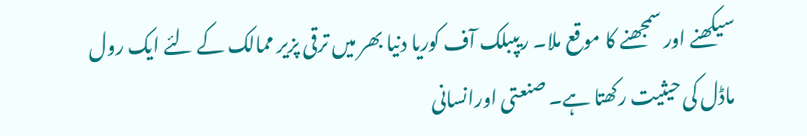سیکھنے اور سمجھنے کا موقع ملا۔ ریپبلک آف کوریا دنیا بھر میں ترقی پزیر ممالک کے لئے ایک رول ماڈل کی حیثیت رکھتا ہے۔ صنعتی اورانسانی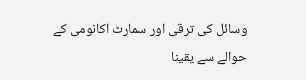وسائل کی ترقی اور سمارٹ اکانومی کے حوالے سے یقینا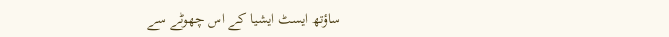ساؤتھ ایسٹ ایشیا کے اس چھوٹے سے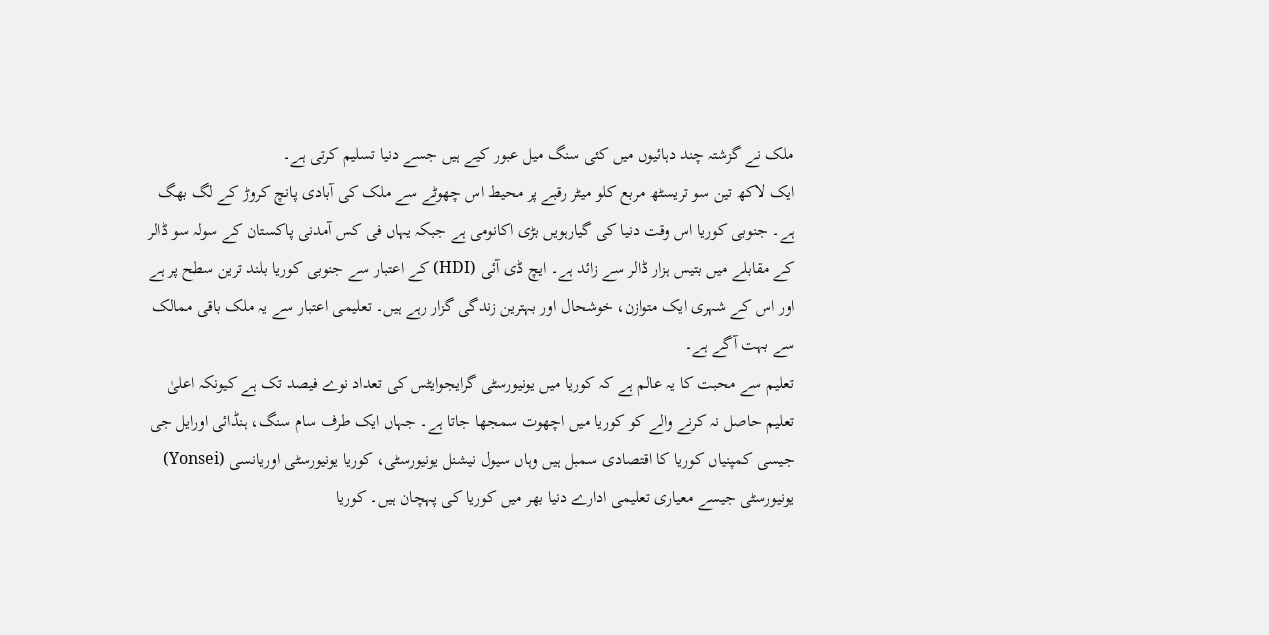ملک نے گزشتہ چند دہائیوں میں کئی سنگ میل عبور کیے ہیں جسے دنیا تسلیم کرتی ہے۔
ایک لاکھ تین سو تریسٹھ مربع کلو میٹر رقبے پر محیط اس چھوٹے سے ملک کی آبادی پانچ کروڑ کے لگ بھگ ہے۔ جنوبی کوریا اس وقت دنیا کی گیارہویں بڑی اکانومی ہے جبکہ یہاں فی کس آمدنی پاکستان کے سولہ سو ڈالر کے مقابلے میں بتیس ہزار ڈالر سے زائد ہے۔ ایچ ڈی آئی (HDI) کے اعتبار سے جنوبی کوریا بلند ترین سطح پر ہے اور اس کے شہری ایک متوازن، خوشحال اور بہترین زندگی گزار رہے ہیں۔ تعلیمی اعتبار سے یہ ملک باقی ممالک سے بہت آگے ہے۔
تعلیم سے محبت کا یہ عالم ہے کہ کوریا میں یونیورسٹی گرایجوایٹس کی تعداد نوے فیصد تک ہے کیونکہ اعلیٰ تعلیم حاصل نہ کرنے والے کو کوریا میں اچھوت سمجھا جاتا ہے۔ جہاں ایک طرف سام سنگ، ہنڈائی اورایل جی جیسی کمپنیاں کوریا کا اقتصادی سمبل ہیں وہاں سیول نیشنل یونیورسٹی، کوریا یونیورسٹی اوریانسی (Yonsei) یونیورسٹی جیسے معیاری تعلیمی ادارے دنیا بھر میں کوریا کی پہچان ہیں۔ کوریا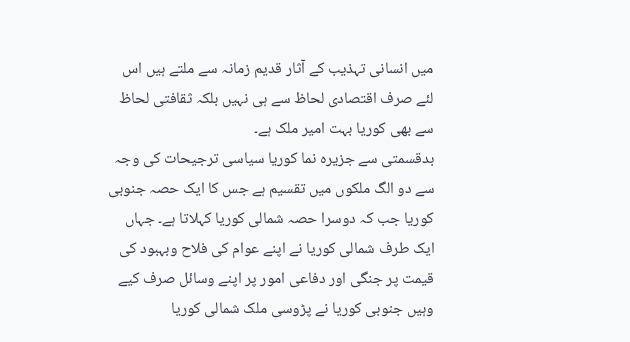میں انسانی تہذیب کے آثار قدیم زمانہ سے ملتے ہیں اس لئے صرف اقتصادی لحاظ سے ہی نہیں بلکہ ثقافتی لحاظ سے بھی کوریا بہت امیر ملک ہے۔
بدقسمتی سے جزیرہ نما کوریا سیاسی ترجیحات کی وجہ سے دو الگ ملکوں میں تقسیم ہے جس کا ایک حصہ جنوبی کوریا جب کہ دوسرا حصہ شمالی کوریا کہلاتا ہے۔ جہاں ایک طرف شمالی کوریا نے اپنے عوام کی فلاح وبہبود کی قیمت پر جنگی اور دفاعی امور پر اپنے وسائل صرف کیے وہیں جنوبی کوریا نے پڑوسی ملک شمالی کوریا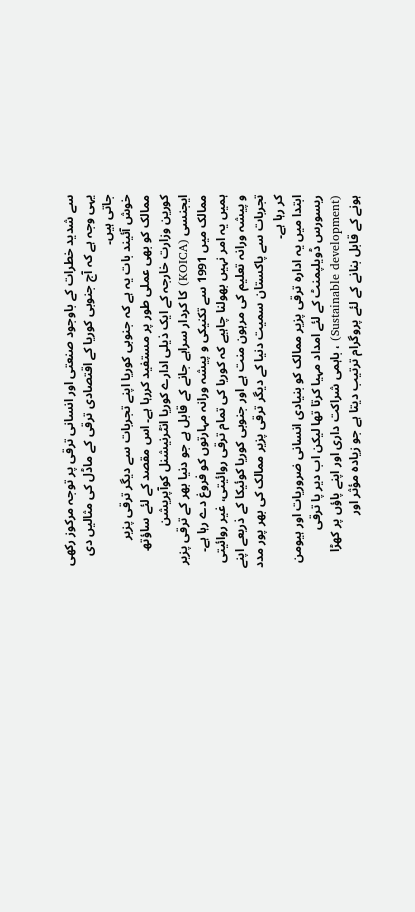سے شدید خطرات کے باوجود صنعتی اور انسانی ترقی پر توجہ مرکوز رکھی یہی وجہ ہے کہ آج جنوبی کوریا کے اقتصادی ترقی کے ماڈل کی مثالیں دی جاتی ہیں۔
خوش آئیند بات یہ ہے کہ جنوبی کوریا اپنے تجربات سے دیگر ترقی پزیر ممالک کو بھی عملی طور پر مستفید کررہا ہے۔ اس مقصد کے لئے ساؤتھ کورین وزارت خارجہ کے ایک ذیلی ادارے کوریا انٹرنیشنل کوآپریشن ایجنسی (KOICA) کا کردار سراہے جانے کے قابل ہے جو دنیا بھر کے ترقی پزیر ممالک میں 1991 سے تکنیکی و پیشہ ورانہ مہارتوں کو فروغ دے رہا ہے۔ ہمیں یہ امر نہیں بھولنا چاہیے کہ کوریا کی تمام ترقی روائیتی، غیر روائیتی و پیشہ ورانہ تعلیم کی مرہون منت ہے اور جنوبی کوریا کوئیکا کے ذریعے اپنے تجربات سے پاکستان سمیت دنیا کے دیگر ترقی پزیر ممالک کی بھر پور مدد کر رہا ہے۔
ابتدا میں یہ ادارہ ترقی پزیر ممالک کو بنیادی انسانی ضروریات اور ہیومن ریسورس ڈویلپمنٹ کے لئے امداد مہیا کرتا تھا لیکن اب دیر پا ترقی (Sustainable development) ، باہمی شراکت داری اور اپنے پاؤں پر کھڑا ہونے کے قابل بنانے کے لئے پروگرام ترتیب دیتا ہے جو زیادہ مؤثر اور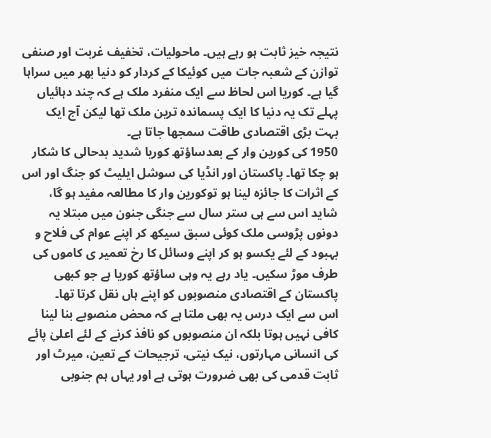نتیجہ خیز ثابت ہو رہے ہیں۔ ماحولیات، تخفیف غربت اور صنفی توازن کے شعبہ جات میں کوئیکا کے کردار کو دنیا بھر میں سراہا گیا ہے۔ کوریا اس لحاظ سے ایک منفرد ملک ہے کہ چند دہائیاں پہلے تک یہ دنیا کا ایک پسماندہ ترین ملک تھا لیکن آج ایک بہت بڑی اقتصادی طاقت سمجھا جاتا ہے۔
1950 کی کورین وار کے بعدساؤتھ کوریا شدید بدحالی کا شکار ہو چکا تھا۔ پاکستان اور انڈیا کی سوشل ایلیٹ کو جنگ اور اس کے اثرات کا جائزہ لینا ہو توکورین وار کا مطالعہ مفید ہو گا، شاید اس سے ہی ستر سال سے جنگی جنون میں مبتلا یہ دونوں پڑوسی ملک کوئی سبق سیکھ کر اپنے عوام کی فلاح و بہبود کے لئے یکسو ہو کر اپنے وسائل کا رخ تعمیر ی کاموں کی طرف موڑ سکیں۔ یاد رہے یہ وہی ساؤتھ کوریا ہے جو کبھی پاکستان کے اقتصادی منصوبوں کو اپنے ہاں نقل کرتا تھا۔
اس سے ایک درس یہ بھی ملتا ہے کہ محض منصوبے بنا لینا کافی نہیں ہوتا بلکہ ان منصوبوں کو نافذ کرنے کے لئے اعلیٰ پائے کی انسانی مہارتوں، نیک نیتی، ترجیحات کے تعین، میرٹ اور ثابت قدمی کی بھی ضرورت ہوتی ہے اور یہاں ہم جنوبی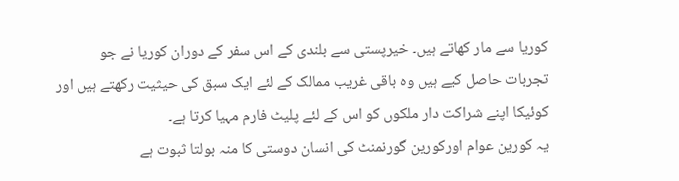کوریا سے مار کھاتے ہیں۔ خیرپستی سے بلندی کے اس سفر کے دوران کوریا نے جو تجربات حاصل کیے ہیں وہ باقی غریب ممالک کے لئے ایک سبق کی حیثیت رکھتے ہیں اور کوئیکا اپنے شراکت دار ملکوں کو اس کے لئے پلیٹ فارم مہیا کرتا ہے۔
یہ کورین عوام اورکورین گورنمنٹ کی انسان دوستی کا منہ بولتا ثبوت ہے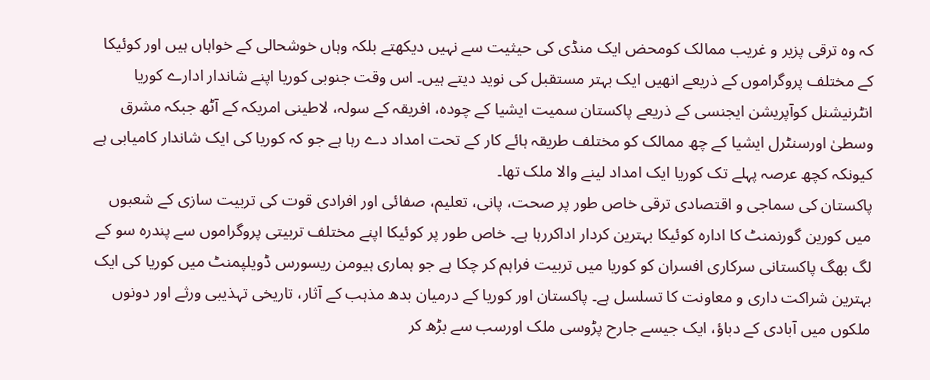کہ وہ ترقی پزیر و غریب ممالک کومحض ایک منڈی کی حیثیت سے نہیں دیکھتے بلکہ وہاں خوشحالی کے خواہاں ہیں اور کوئیکا کے مختلف پروگراموں کے ذریعے انھیں ایک بہتر مستقبل کی نوید دیتے ہیں۔ اس وقت جنوبی کوریا اپنے شاندار ادارے کوریا انٹرنیشنل کوآپریشن ایجنسی کے ذریعے پاکستان سمیت ایشیا کے چودہ، افریقہ کے سولہ، لاطینی امریکہ کے آٹھ جبکہ مشرق وسطیٰ اورسنٹرل ایشیا کے چھ ممالک کو مختلف طریقہ ہائے کار کے تحت امداد دے رہا ہے جو کہ کوریا کی ایک شاندار کامیابی ہے کیونکہ کچھ عرصہ پہلے تک کوریا ایک امداد لینے والا ملک تھا۔
پاکستان کی سماجی و اقتصادی ترقی خاص طور پر صحت، پانی، تعلیم، صفائی اور افرادی قوت کی تربیت سازی کے شعبوں میں کورین گورنمنٹ کا ادارہ کوئیکا بہترین کردار اداکررہا ہے۔ خاص طور پر کوئیکا اپنے مختلف تربیتی پروگراموں سے پندرہ سو کے لگ بھگ پاکستانی سرکاری افسران کو کوریا میں تربیت فراہم کر چکا ہے جو ہماری ہیومن ریسورس ڈویلپمنٹ میں کوریا کی ایک بہترین شراکت داری و معاونت کا تسلسل ہے۔ پاکستان اور کوریا کے درمیان بدھ مذہب کے آثار، تاریخی تہذیبی ورثے اور دونوں ملکوں میں آبادی کے دباؤ، ایک جیسے جارح پڑوسی ملک اورسب سے بڑھ کر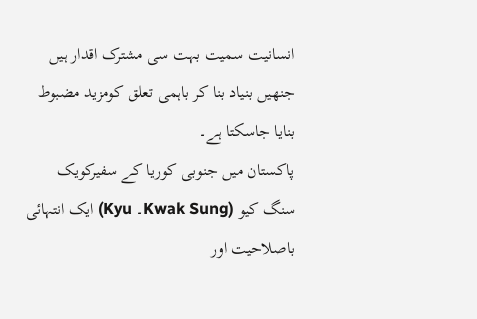انسانیت سمیت بہت سی مشترک اقدار ہیں جنھیں بنیاد بنا کر باہمی تعلق کومزید مضبوط بنایا جاسکتا ہے۔
پاکستان میں جنوبی کوریا کے سفیرکویک سنگ کیو (Kwak Sung۔ Kyu) ایک انتہائی باصلاحیت اور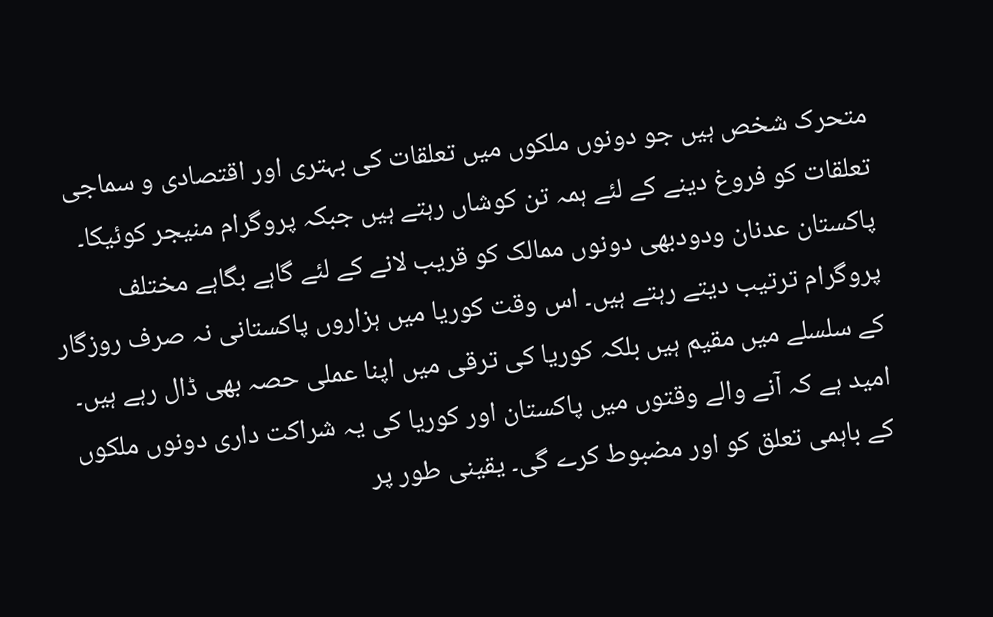متحرک شخص ہیں جو دونوں ملکوں میں تعلقات کی بہتری اور اقتصادی و سماجی تعلقات کو فروغ دینے کے لئے ہمہ تن کوشاں رہتے ہیں جبکہ پروگرام منیجر کوئیکا۔ پاکستان عدنان ودودبھی دونوں ممالک کو قریب لانے کے لئے گاہے بگاہے مختلف پروگرام ترتیب دیتے رہتے ہیں۔ اس وقت کوریا میں ہزاروں پاکستانی نہ صرف روزگار کے سلسلے میں مقیم ہیں بلکہ کوریا کی ترقی میں اپنا عملی حصہ بھی ڈال رہے ہیں۔ امید ہے کہ آنے والے وقتوں میں پاکستان اور کوریا کی یہ شراکت داری دونوں ملکوں کے باہمی تعلق کو اور مضبوط کرے گی۔ یقینی طور پر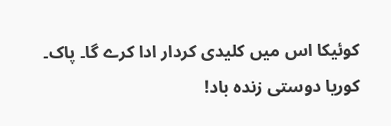کوئیکا اس میں کلیدی کردار ادا کرے گا۔ پاک۔ کوریا دوستی زندہ باد!